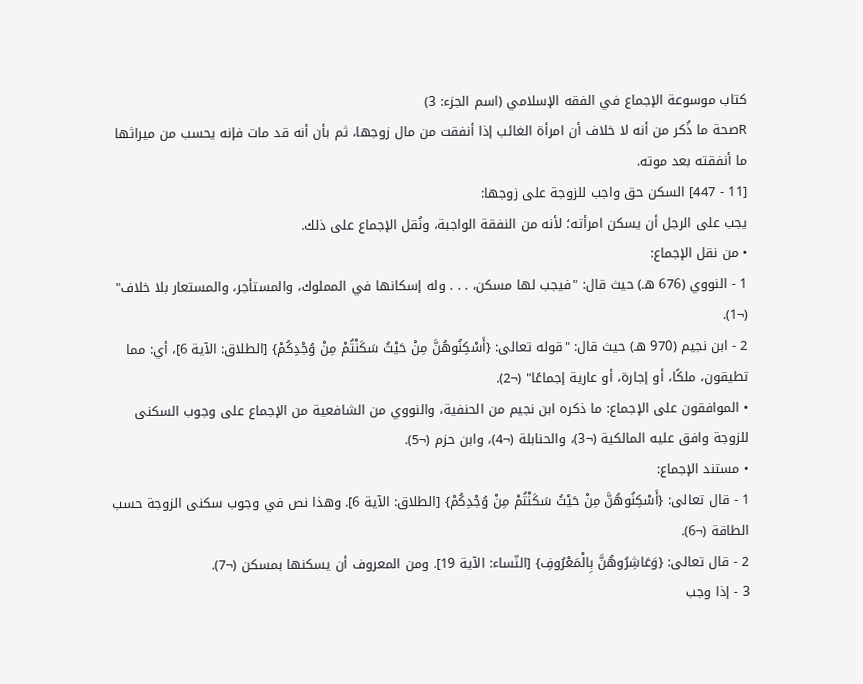كتاب موسوعة الإجماع في الفقه الإسلامي (اسم الجزء: 3)
Rصحة ما ذُكر من أنه لا خلاف أن امرأة الغائب إذا أنفقت من مال زوجها، ثم بأن أنه قد مات فإنه يحسب من ميراثها ما أنفقته بعد موته.
[11 - 447] السكن حق واجب للزوجة على زوجها:
يجب على الرجل أن يسكن امرأته؛ لأنه من النفقة الواجبة، ونُقل الإجماع على ذلك.
• من نقل الإجماع:
1 - النووي (676 هـ) حيث قال: "فيجب لها مسكن، . . . وله إسكانها في المملوك، والمستأجر، والمستعار بلا خلاف" (¬1).
2 - ابن نجيم (970 هـ) حيث قال: "قوله تعالى: {أَسْكِنُوهُنَّ مِنْ حَيْثُ سَكَنْتُمْ مِنْ وُجْدِكُمْ} [الطلاق: الآية 6]، أي: مما تطيقون، ملكًا، أو إجارة، أو عارية إجماعًا" (¬2).
• الموافقون على الإجماع: ما ذكره ابن نجيم من الحنفية، والنووي من الشافعية من الإجماع على وجوب السكنى للزوجة وافق عليه المالكية (¬3)، والحنابلة (¬4)، وابن حزم (¬5).
• مستند الإجماع:
1 - قال تعالى: {أَسْكِنُوهُنَّ مِنْ حَيْثُ سَكَنْتُمْ مِنْ وُجْدِكُمْ} [الطلاق: الآية 6]. وهذا نص في وجوب سكنى الزوجة حسب الطاقة (¬6).
2 - قال تعالى: {وَعَاشِرُوهُنَّ بِالْمَعْرُوفِ} [النّساء: الآية 19]. ومن المعروف أن يسكنها بمسكن (¬7).
3 - إذا وجب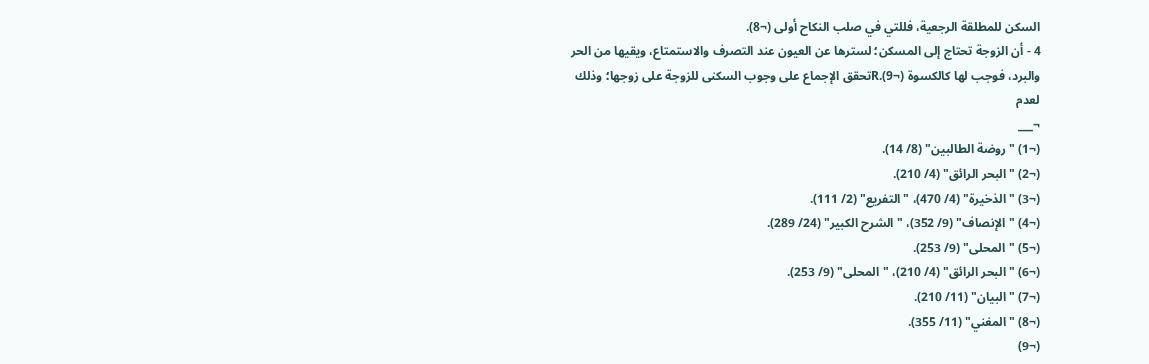السكن للمطلقة الرجعية، فللتي في صلب النكاح أولى (¬8).
4 - أن الزوجة تحتاج إلى المسكن؛ لسترها عن العيون عند التصرف والاستمتاع، ويقيها من الحر والبرد، فوجب لها كالكسوة (¬9).Rتحقق الإجماع على وجوب السكنى للزوجة على زوجها؛ وذلك لعدم
¬___
(¬1) "روضة الطالبين" (8/ 14).
(¬2) "البحر الرائق" (4/ 210).
(¬3) "الذخيرة" (4/ 470)، "التفريع" (2/ 111).
(¬4) "الإنصاف" (9/ 352)، "الشرح الكبير" (24/ 289).
(¬5) "المحلى" (9/ 253).
(¬6) "البحر الرائق" (4/ 210)، "المحلى" (9/ 253).
(¬7) "البيان" (11/ 210).
(¬8) "المغني" (11/ 355).
(¬9)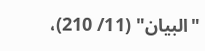"البيان" (11/ 210)،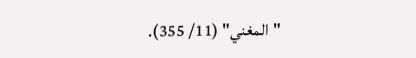"المغني" (11/ 355).